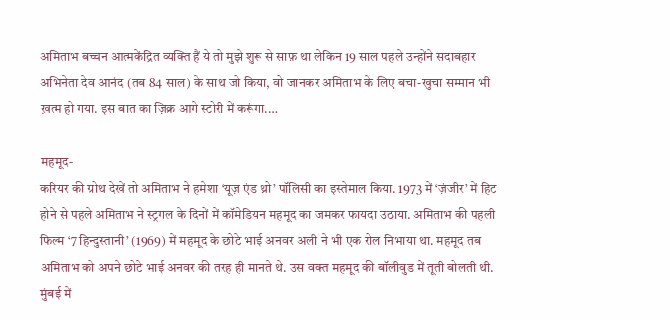अमिताभ बच्चन आत्मकेंद्रित व्यक्ति हैं ये तो मुझे शुरू से साफ़ था लेकिन 19 साल पहले उन्होंने सदाबहार अभिनेता देव आनंद (तब 84 साल) के साथ जो किया, वो जानकर अमिताभ के लिए बचा-खुचा सम्मान भी ख़त्म हो गया. इस बात का ज़िक्र आगे स्टोरी में करूंगा.…

महमूद-
करियर की ग्रोथ देखें तो अमिताभ ने हमेशा ‘यूज़ एंड थ्रो’ पॉलिसी का इस्तेमाल किया. 1973 में ‘ज़ंजीर’ में हिट होने से पहले अमिताभ ने स्ट्रगल के दिनों में कॉमेडियन महमूद का जमकर फायदा उठाया. अमिताभ की पहली फिल्म ‘7 हिन्दुस्तानी’ (1969) में महमूद के छोटे भाई अनवर अली ने भी एक रोल निभाया था. महमूद तब अमिताभ को अपने छोटे भाई अनवर की तरह ही मानते थे. उस वक्त महमूद की बॉलीवुड में तूती बोलती थी. मुंबई में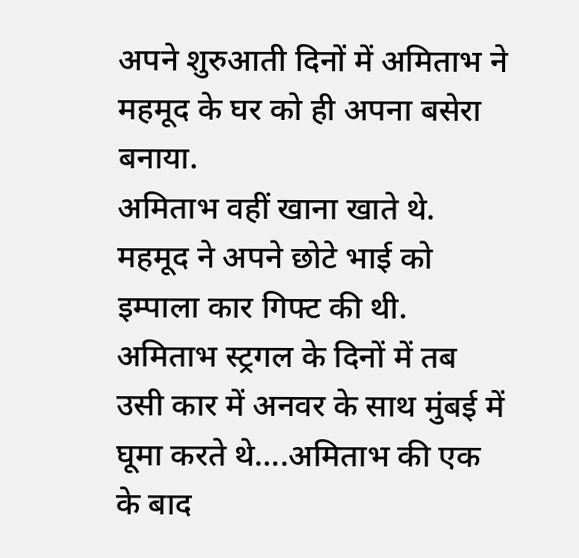अपने शुरुआती दिनों में अमिताभ ने महमूद के घर को ही अपना बसेरा बनाया.
अमिताभ वहीं खाना खाते थे. महमूद ने अपने छोटे भाई को इम्पाला कार गिफ्ट की थी. अमिताभ स्ट्रगल के दिनों में तब उसी कार में अनवर के साथ मुंबई में घूमा करते थे….अमिताभ की एक के बाद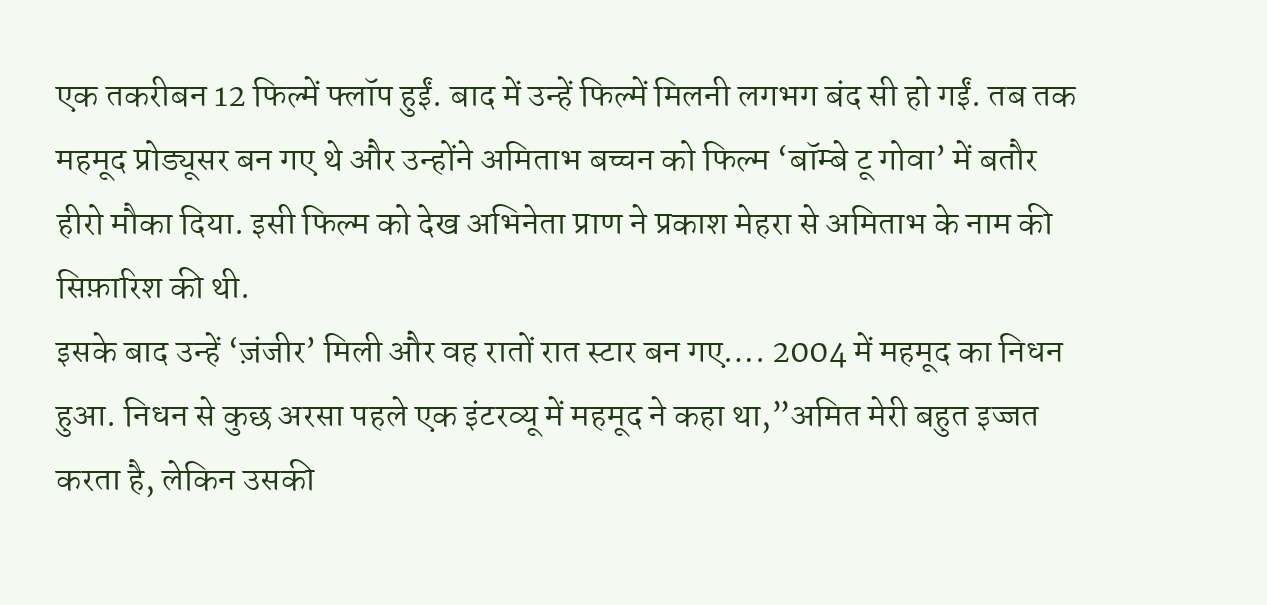एक तकरीबन 12 फिल्में फ्लॉप हुईं. बाद में उन्हें फिल्में मिलनी लगभग बंद सी हो गईं. तब तक महमूद प्रोड्यूसर बन गए थे और उन्होंने अमिताभ बच्चन को फिल्म ‘बॉम्बे टू गोवा’ में बतौर हीरो मौका दिया. इसी फिल्म को देख अभिनेता प्राण ने प्रकाश मेहरा से अमिताभ के नाम की सिफ़ारिश की थी.
इसके बाद उन्हें ‘ज़ंजीर’ मिली और वह रातों रात स्टार बन गए…. 2004 में महमूद का निधन हुआ. निधन से कुछ अरसा पहले एक इंटरव्यू में महमूद ने कहा था,”अमित मेरी बहुत इज्जत करता है, लेकिन उसकी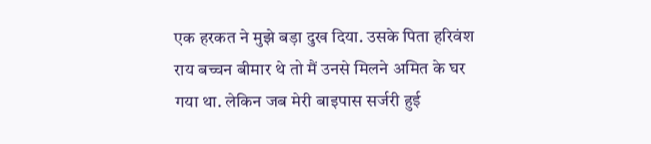एक हरकत ने मुझे बड़ा दुख दिया. उसके पिता हरिवंश राय बच्चन बीमार थे तो मैं उनसे मिलने अमित के घर गया था. लेकिन जब मेरी बाइपास सर्जरी हुई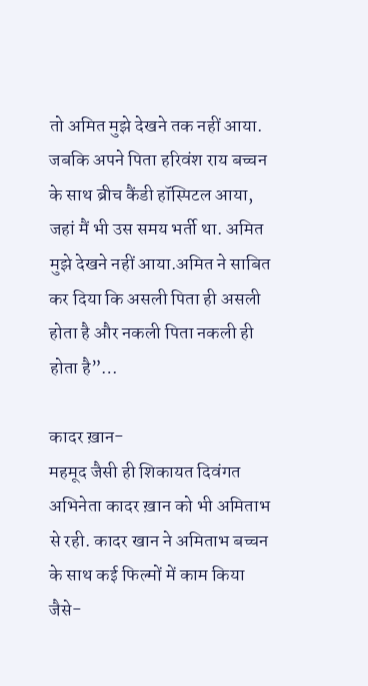तो अमित मुझे देखने तक नहीं आया. जबकि अपने पिता हरिवंश राय बच्चन के साथ ब्रीच कैंडी हॉस्पिटल आया, जहां मैं भी उस समय भर्ती था. अमित मुझे देखने नहीं आया.अमित ने साबित कर दिया कि असली पिता ही असली होता है और नकली पिता नकली ही होता है”…

कादर ख़ान-
महमूद जैसी ही शिकायत दिवंगत अभिनेता कादर ख़ान को भी अमिताभ से रही. कादर खान ने अमिताभ बच्चन के साथ कई फिल्मों में काम किया जैसे-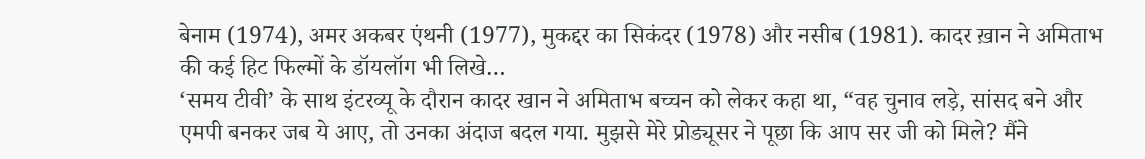बेनाम (1974), अमर अकबर एंथनी (1977), मुकद्दर का सिकंदर (1978) और नसीब (1981). कादर ख़ान ने अमिताभ की कई हिट फिल्मों के डॉयलॉग भी लिखे…
‘समय टीवी’ के साथ इंटरव्यू के दौरान कादर खान ने अमिताभ बच्चन को लेकर कहा था, “वह चुनाव लड़े, सांसद बने और एमपी बनकर जब ये आए, तो उनका अंदाज बदल गया. मुझसे मेरे प्रोड्यूसर ने पूछा कि आप सर जी को मिले? मैंने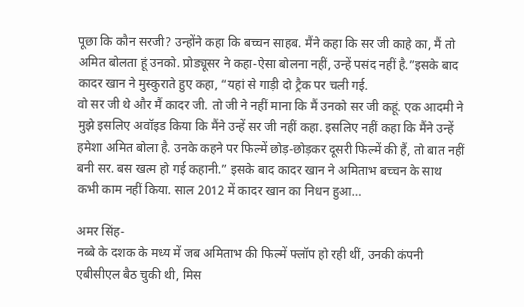पूछा कि कौन सरजी? उन्होंने कहा कि बच्चन साहब. मैंने कहा कि सर जी काहे का, मैं तो अमित बोलता हूं उनको. प्रोड्यूसर ने कहा-ऐसा बोलना नहीं, उन्हें पसंद नहीं है.”इसके बाद कादर खान ने मुस्कुराते हुए कहा, “यहां से गाड़ी दो ट्रैक पर चली गई.
वो सर जी थे और मैं कादर जी. तो जी ने नहीं माना कि मैं उनको सर जी कहूं. एक आदमी ने मुझे इसलिए अवॉइड किया कि मैंने उन्हें सर जी नहीं कहा. इसलिए नहीं कहा कि मैंने उन्हें हमेशा अमित बोला है. उनके कहने पर फिल्में छोड़-छोड़कर दूसरी फिल्में की हैं, तो बात नहीं बनी सर. बस खत्म हो गई कहानी.” इसके बाद कादर खान ने अमिताभ बच्चन के साथ कभी काम नहीं किया. साल 2012 में कादर खान का निधन हुआ…

अमर सिंह-
नब्बे के दशक के मध्य में जब अमिताभ की फिल्में फ्लॉप हो रही थीं, उनकी कंपनी एबीसीएल बैठ चुकी थी, मिस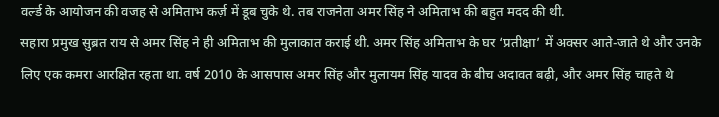वर्ल्ड के आयोजन की वजह से अमिताभ कर्ज़ में डूब चुके थे. तब राजनेता अमर सिंह ने अमिताभ की बहुत मदद की थी.
सहारा प्रमुख सुब्रत राय से अमर सिंह ने ही अमिताभ की मुलाकात कराई थी. अमर सिंह अमिताभ के घर ‘प्रतीक्षा’ में अक्सर आते-जाते थे और उनके लिए एक कमरा आरक्षित रहता था. वर्ष 2010 के आसपास अमर सिंह और मुलायम सिंह यादव के बीच अदावत बढ़ी, और अमर सिंह चाहते थे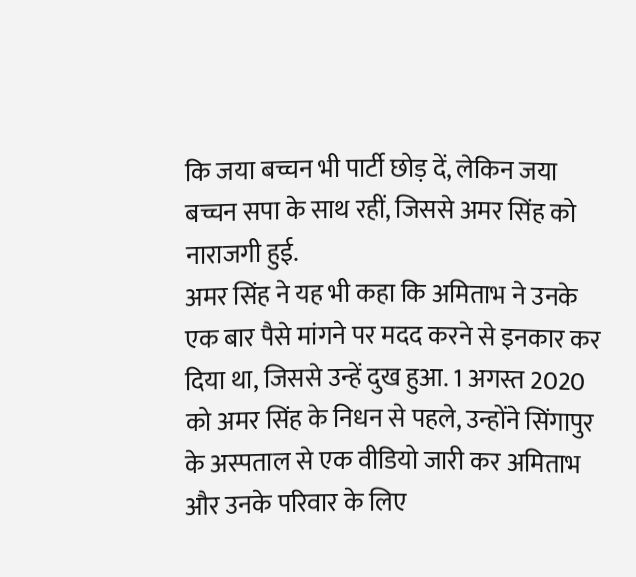कि जया बच्चन भी पार्टी छोड़ दें, लेकिन जया बच्चन सपा के साथ रहीं, जिससे अमर सिंह को नाराजगी हुई.
अमर सिंह ने यह भी कहा कि अमिताभ ने उनके एक बार पैसे मांगने पर मदद करने से इनकार कर दिया था, जिससे उन्हें दुख हुआ. 1 अगस्त 2020 को अमर सिंह के निधन से पहले, उन्होंने सिंगापुर के अस्पताल से एक वीडियो जारी कर अमिताभ और उनके परिवार के लिए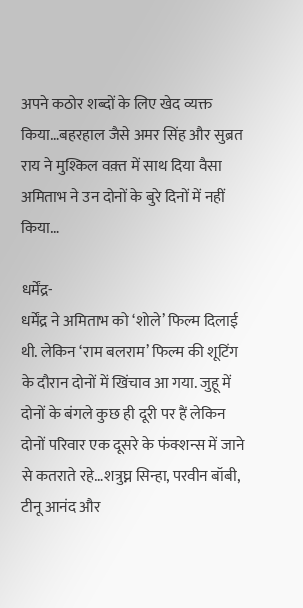अपने कठोर शब्दों के लिए खेद व्यक्त किया…बहरहाल जैसे अमर सिंह और सुब्रत राय ने मुश्किल वक़्त में साथ दिया वैसा अमिताभ ने उन दोनों के बुरे दिनों में नहीं किया…

धर्मेंद्र-
धर्मेंद्र ने अमिताभ को ‘शोले’ फिल्म दिलाई थी. लेकिन ‘राम बलराम’ फिल्म की शूटिंग के दौरान दोनों में खिंचाव आ गया. जुहू में दोनों के बंगले कुछ ही दूरी पर हैं लेकिन दोनों परिवार एक दूसरे के फंक्शन्स में जाने से कतराते रहे…शत्रुघ्न सिन्हा, परवीन बॉबी, टीनू आनंद और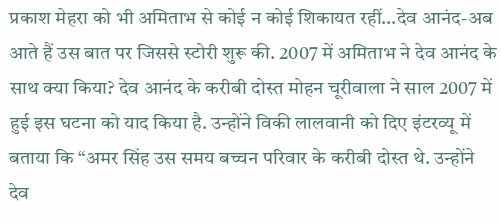प्रकाश मेहरा को भी अमिताभ से कोई न कोई शिकायत रहीं…देव आनंद-अब आते हैं उस बात पर जिससे स्टोरी शुरू की. 2007 में अमिताभ ने देव आनंद के साथ क्या किया? देव आनंद के करीबी दोस्त मोहन चूरीवाला ने साल 2007 में हुई इस घटना को याद किया है. उन्होंने विकी लालवानी को दिए इंटरव्यू में बताया कि “अमर सिंह उस समय बच्चन परिवार के करीबी दोस्त थे. उन्होंने देव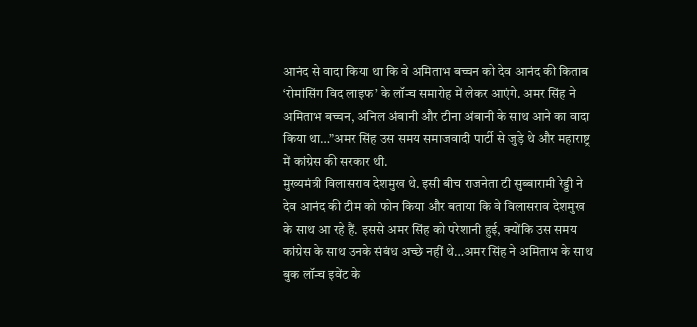आनंद से वादा किया था कि वे अमिताभ बच्चन को देव आनंद की किताब ‘रोमांसिंग विद लाइफ’ के लॉन्च समारोह में लेकर आएंगे. अमर सिंह ने अमिताभ बच्चन, अनिल अंबानी और टीना अंबानी के साथ आने का वादा किया था…”अमर सिंह उस समय समाजवादी पार्टी से जुड़े थे और महाराष्ट्र में कांग्रेस की सरकार थी.
मुख्यमंत्री विलासराव देशमुख थे. इसी बीच राजनेता टी सुब्बारामी रेड्डी ने देव आनंद की टीम को फोन किया और बताया कि वे विलासराव देशमुख के साथ आ रहे हैं. इससे अमर सिंह को परेशानी हुई, क्योंकि उस समय कांग्रेस के साथ उनके संबंध अच्छे नहीं थे…अमर सिंह ने अमिताभ के साथ बुक लॉन्च इवेंट के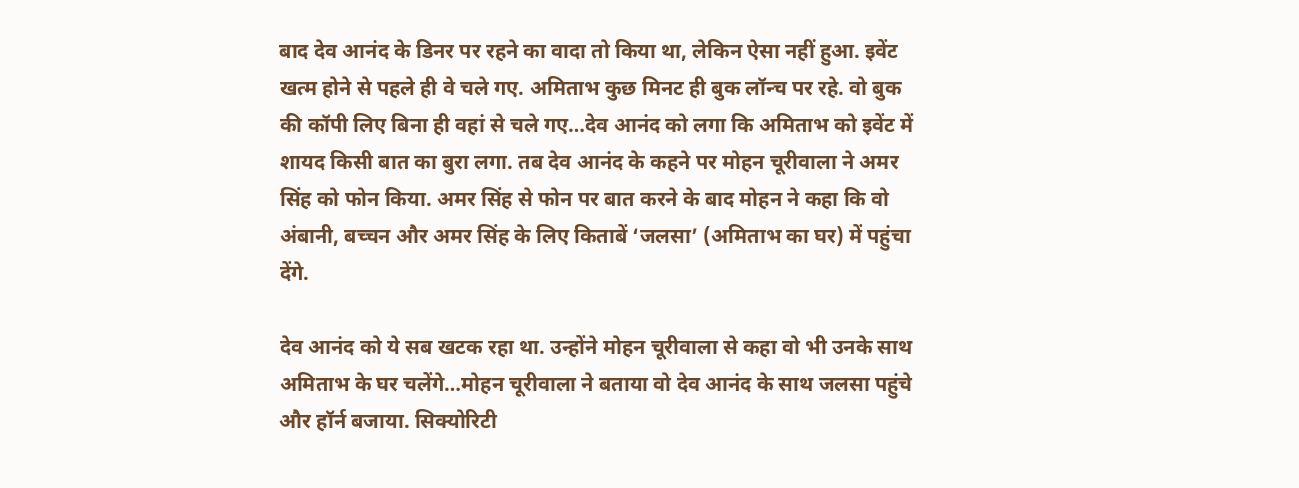बाद देव आनंद के डिनर पर रहने का वादा तो किया था, लेकिन ऐसा नहीं हुआ. इवेंट खत्म होने से पहले ही वे चले गए. अमिताभ कुछ मिनट ही बुक लॉन्च पर रहे. वो बुक की कॉपी लिए बिना ही वहां से चले गए…देव आनंद को लगा कि अमिताभ को इवेंट में शायद किसी बात का बुरा लगा. तब देव आनंद के कहने पर मोहन चूरीवाला ने अमर सिंह को फोन किया. अमर सिंह से फोन पर बात करने के बाद मोहन ने कहा कि वो अंबानी, बच्चन और अमर सिंह के लिए किताबें ‘जलसा’ (अमिताभ का घर) में पहुंचा देंगे.

देव आनंद को ये सब खटक रहा था. उन्होंने मोहन चूरीवाला से कहा वो भी उनके साथ अमिताभ के घर चलेंगे…मोहन चूरीवाला ने बताया वो देव आनंद के साथ जलसा पहुंचे और हॉर्न बजाया. सिक्योरिटी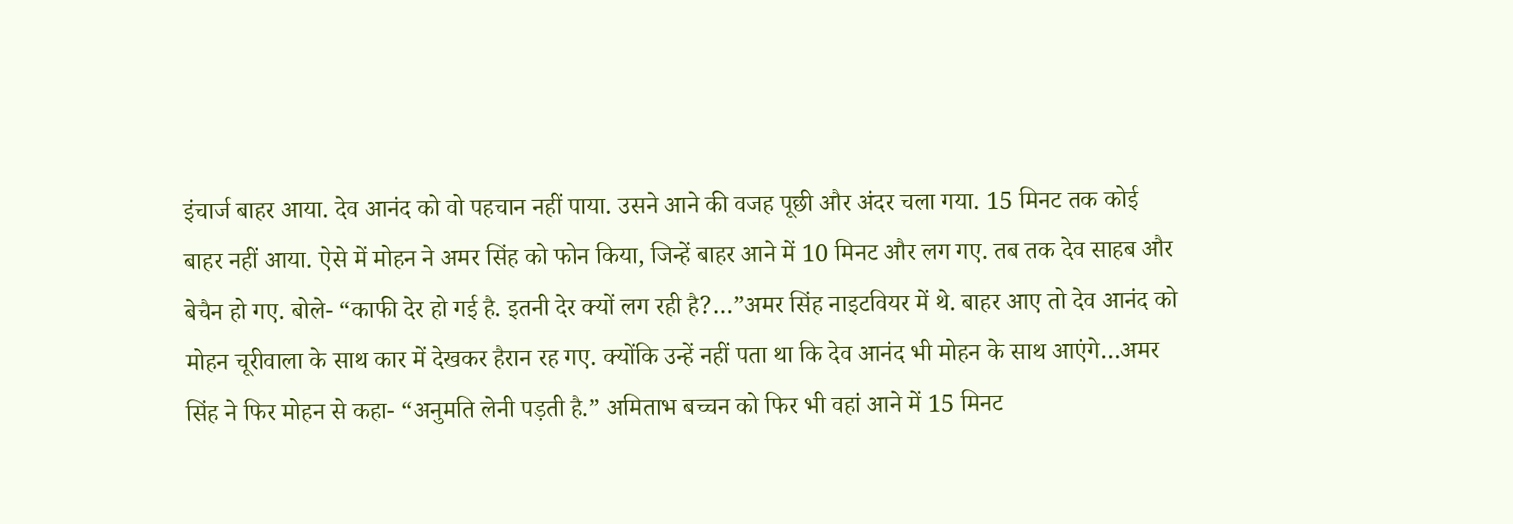इंचार्ज बाहर आया. देव आनंद को वो पहचान नहीं पाया. उसने आने की वजह पूछी और अंदर चला गया. 15 मिनट तक कोई बाहर नहीं आया. ऐसे में मोहन ने अमर सिंह को फोन किया, जिन्हें बाहर आने में 10 मिनट और लग गए. तब तक देव साहब और बेचैन हो गए. बोले- “काफी देर हो गई है. इतनी देर क्यों लग रही है?…”अमर सिंह नाइटवियर में थे. बाहर आए तो देव आनंद को मोहन चूरीवाला के साथ कार में देखकर हैरान रह गए. क्योंकि उन्हें नहीं पता था कि देव आनंद भी मोहन के साथ आएंगे…अमर सिंह ने फिर मोहन से कहा- “अनुमति लेनी पड़ती है.” अमिताभ बच्चन को फिर भी वहां आने में 15 मिनट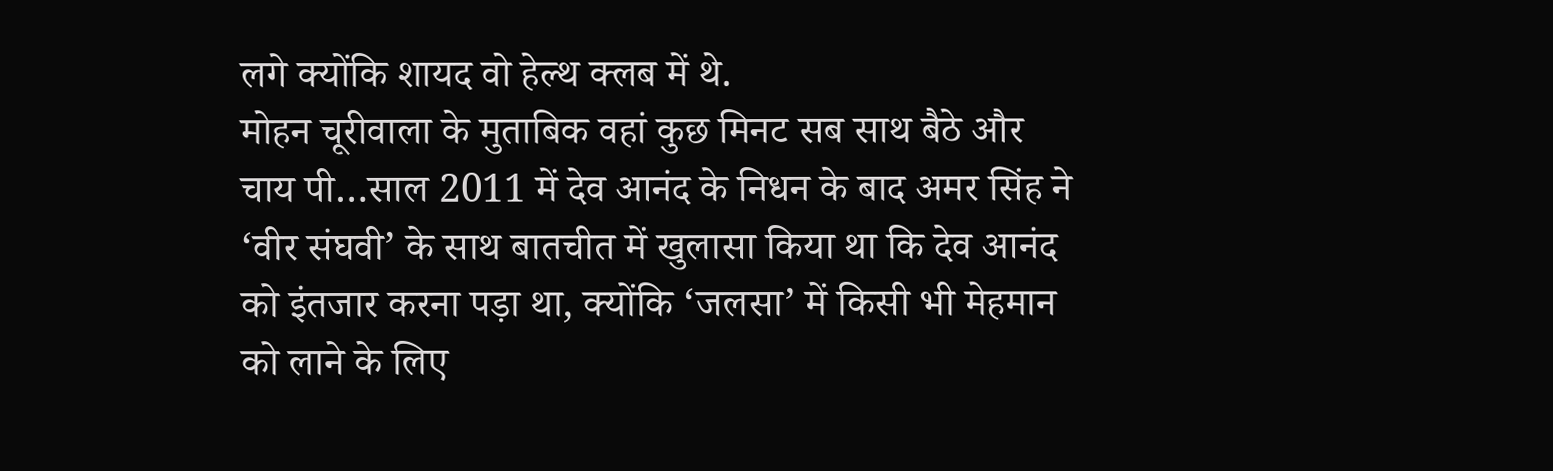लगे क्योंकि शायद वो हेल्थ क्लब में थे.
मोहन चूरीवाला के मुताबिक वहां कुछ मिनट सब साथ बैठे और चाय पी…साल 2011 में देव आनंद के निधन के बाद अमर सिंह ने ‘वीर संघवी’ के साथ बातचीत में खुलासा किया था कि देव आनंद को इंतजार करना पड़ा था, क्योंकि ‘जलसा’ में किसी भी मेहमान को लाने के लिए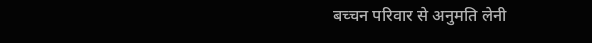बच्चन परिवार से अनुमति लेनी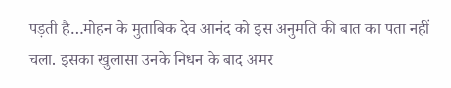पड़ती है…मोहन के मुताबिक देव आनंद को इस अनुमति की बात का पता नहीं चला. इसका खुलासा उनके निधन के बाद अमर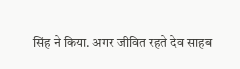सिंह ने किया. अगर जीवित रहते देव साहब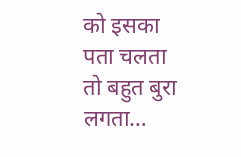को इसका पता चलता तो बहुत बुरा लगता…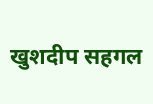खुशदीप सहगल